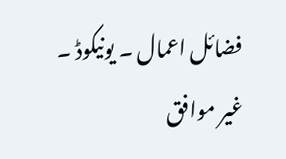فضائل اعمال ۔ یونیکوڈ ۔ غیر موافق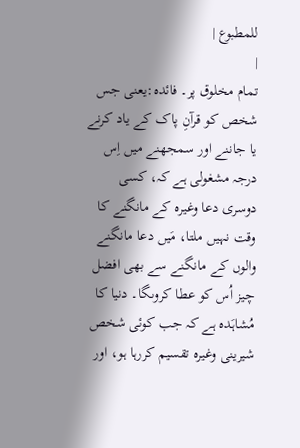للمطبوع |
|
تمام مخلوق پر۔ فائدہ:یعنی جس شخص کو قرآنِ پاک کے یاد کرنے یا جاننے اور سمجھنے میں اِس درجہ مشغولی ہے کہ، کسی دوسری دعا وغیرہ کے مانگنے کا وقت نہیں ملتا، مَیں دعا مانگنے والوں کے مانگنے سے بھی افضل چیز اُس کو عطا کروںگا۔ دنیا کا مُشاہَدہ ہے کہ جب کوئی شخص شیرینی وغیرہ تقسیم کررہا ہو، اور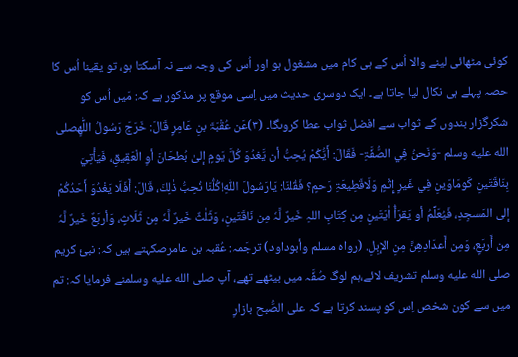کوئی مٹھائی لینے والا اُس کے ہی کام میں مشغول ہو اور اُس کی وجہ سے نہ آسکتا ہو، تو یقینا اُس کا حصہ پہلے ہی نکال لیا جاتا ہے۔ ایک دوسری حدیث میں اِسی موقع پر مذکور ہے کہ: مَیں اُس کو شکرگزار بندوں کے ثواب سے افضل ثواب عطا کروںگا۔ (۳)عَن عُقْبَۃَ بنِ عَامِرٍ قَالَ: خَرَجَ رَسُولُ اللّٰهِصلى الله عليه وسلم -وَنَحنُ فِي الصُّفَّۃِ- فَقَالَ: أَیُّکُمْ یُحِبُّ أن یَّغدُوَ کُلَّ یَومٍ إلیٰ بُطحَانَ أوِ الْعَقِیقِ، فَیَأْتِيَ بِنَاقَتَینِ کَومَاوَینِ فِي غَیرِ إِثْمٍ وَلَاقَطِیعَۃِ رَحمٍ؟ فَقُلنَا: یَارَسُولَ اللّٰهِ!کُلُّنَا نُحِبُّ ذٰلِكَ، قَالَ: أَفَلَا یَغْدُوَ أَحَدُکُمْ إلی المَسجِدِ، فَیُعَلِّمُ أو یَقرَأُ اٰیَتَینِ مِن کِتَابِ اللہِ خَیرٌ لَّہٗ مِن نَاقَتَینِ، وَثَلٰثٌ خَیرٌ لَّہٗ مِن ثَلَاثٍ، وَأربَعٌ خَیرٌ لَّہٗ مِن أَربَعٍ، وَمِن أَعدَادِهِنَّ مِنِ الإبِلِ. (رواہ مسلم وأبوداود) ترجَمہ: عُقبہ بن عامرصکہتے ہیں کہ: نبیٔ کریم صلى الله عليه وسلم تشریف لائے،ہم لوگ صُفَّہ میں بیٹھے تھے، آپ صلى الله عليه وسلمنے فرمایا کہ: تم میں سے کون شخص اِس کو پسند کرتا ہے کہ علی الصُّبح بازارِ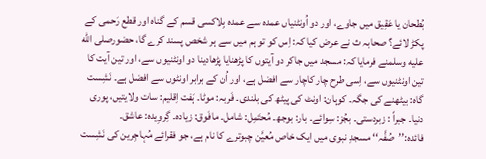بُطحان یا عَقِیق میں جاوے، اور دو اُونٹنیاں عمدہ سے عمدہ بِلاکسی قسم کے گناہ اور قطع رَحمی کے پکڑ لائے؟ صحابہ ث نے عرض کیا کہ: اِس کو تو ہم میں سے ہر شخص پسند کرے گا، حضورصلى الله عليه وسلمنے فرمایا کہ: مسجد میں جاکر دو آیتوں کا پڑھنایا پڑھادینا دو اونٹنیوں سے، اور تین آیت کا تین اونٹنیوں سے، اِسی طرح چار کاچار سے افضل ہے، اور اُن کے برابر اونٹوں سے افضل ہے۔ نَشِست گاہ: بیٹھنے کی جگہ۔ کوہان: اونٹ کی پیٹھ کی بلندی۔ فَربہ: موٹا۔ ہَفت اِقلیم: سات ولایتیں، پوری دنیا۔ جبراً : زبردستی۔ بجُز: سِوائے۔ بار: بوجھ۔ مُحتَمِل: شامل۔ مافَوق: زیادہ۔ گِروِیدہ: عاشق۔ فائدہ:’’صُفَّہ‘‘ مسجدِ نبوی میں ایک خاص مُعیَّن چبوترے کا نام ہے، جو فقرائے مُہاجِرین کی نَشِست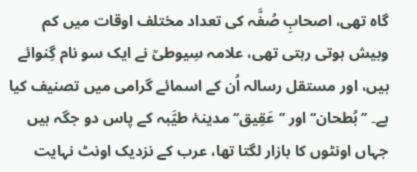گاہ تھی، اصحابِ صُفَّہ کی تعداد مختلف اوقات میں کم وبیش ہوتی رہتی تھی، علامہ سِیوطیؒ نے ایک سو نام گِنوائے ہیں، اور مستقل رسالہ اُن کے اسمائے گرامی میں تصنیف کیا ہے۔ ’’بُطحان‘‘ اور ’’عَقِیق‘‘ مدینۂ طیَّبہ کے پاس دو جگہ ہیں جہاں اونٹوں کا بازار لگتا تھا، عرب کے نزدیک اونٹ نہایت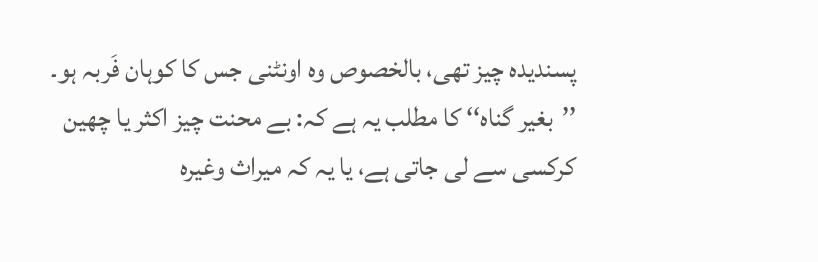پسندیدہ چیز تھی، بالخصوص وہ اونٹنی جس کا کوہان فَربہ ہو۔ ’’بغیر گناہ‘‘ کا مطلب یہ ہے کہ: بے محنت چیز اکثر یا چھین کرکسی سے لی جاتی ہے، یا یہ کہ میراث وغیرہ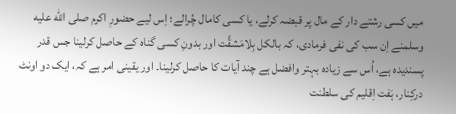میں کسی رشتے دار کے مال پر قبضہ کرلے، یا کسی کامال چُرالے؛ اِس لیے حضورِ اکرم صلى الله عليه وسلمنے اِن سب کی نفی فرمادی، کہ بالکل بِلامَشقَّت اور بدونِ کسی گناہ کے حاصل کرلینا جس قدر پسندیدہ ہے، اُس سے زیادہ بہتر وافضل ہے چند آیات کا حاصل کرلینا۔ اور یقینی امر ہے کہ، ایک دو اونٹ درکِنار، ہَفت اِقلیم کی سلطنت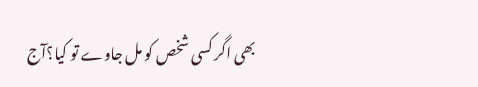بھی اگر کسی شخص کو مل جاوے تو کیا؟آج